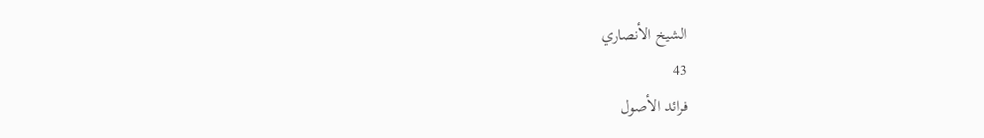الشيخ الأنصاري
43
فرائد الأصول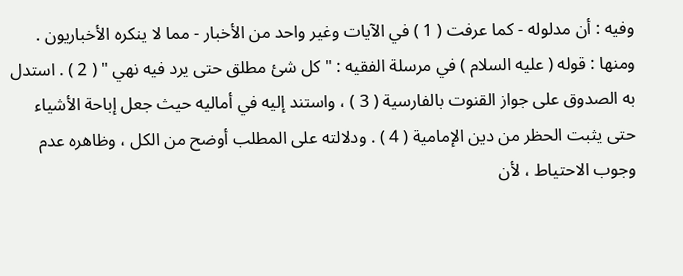وفيه : أن مدلوله - كما عرفت ( 1 ) في الآيات وغير واحد من الأخبار - مما لا ينكره الأخباريون . ومنها : قوله ( عليه السلام ) في مرسلة الفقيه : " كل شئ مطلق حتى يرد فيه نهي " ( 2 ) . استدل به الصدوق على جواز القنوت بالفارسية ( 3 ) ، واستند إليه في أماليه حيث جعل إباحة الأشياء حتى يثبت الحظر من دين الإمامية ( 4 ) . ودلالته على المطلب أوضح من الكل ، وظاهره عدم وجوب الاحتياط ، لأن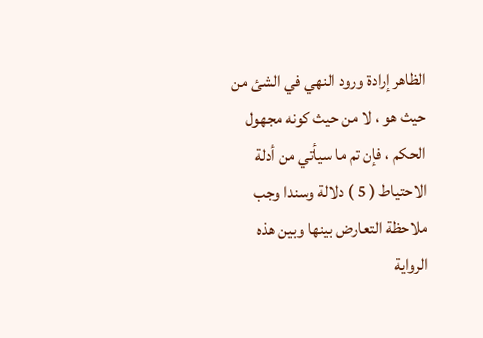الظاهر إرادة ورود النهي في الشئ من حيث هو ، لا من حيث كونه مجهول الحكم ، فإن تم ما سيأتي من أدلة الاحتياط ( 5 ) دلالة وسندا وجب ملاحظة التعارض بينها وبين هذه الرواية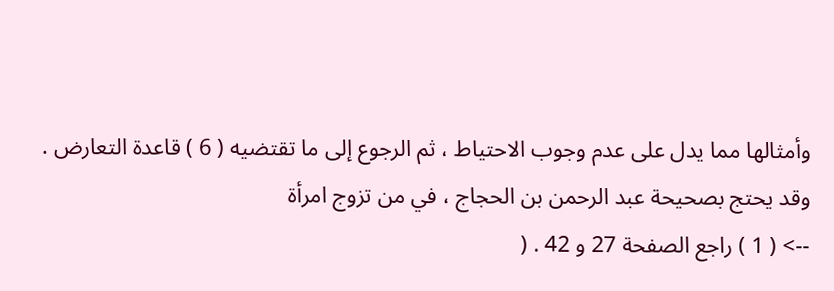وأمثالها مما يدل على عدم وجوب الاحتياط ، ثم الرجوع إلى ما تقتضيه ( 6 ) قاعدة التعارض . وقد يحتج بصحيحة عبد الرحمن بن الحجاج ، في من تزوج امرأة
--> ( 1 ) راجع الصفحة 27 و 42 . (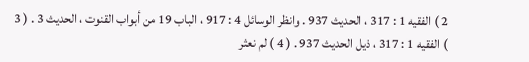2 ) الفقيه 1 : 317 ، الحديث 937 . وانظر الوسائل 4 : 917 ، الباب 19 من أبواب القنوت ، الحديث 3 . ( 3 ) الفقيه 1 : 317 ، ذيل الحديث 937 . ( 4 ) لم نعثر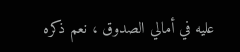عليه في أمالي الصدوق ، نعم ذكره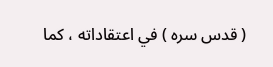( قدس سره ) في اعتقاداته ، كما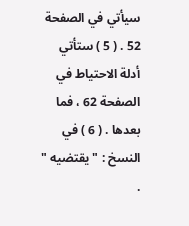سيأتي في الصفحة 52 . ( 5 ) ستأتي أدلة الاحتياط في الصفحة 62 ، فما بعدها . ( 6 ) في النسخ : " يقتضيه " .